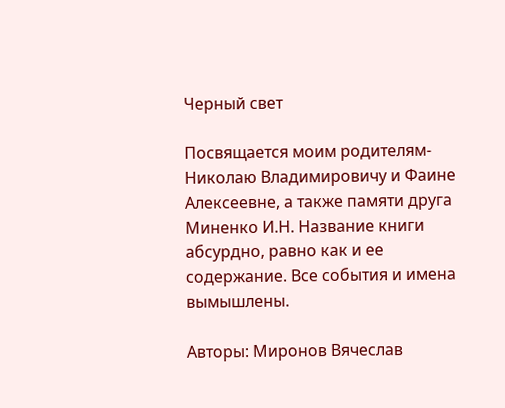Черный свет

Посвящается моим родителям- Николаю Владимировичу и Фаине Алексеевне, а также памяти друга Миненко И.Н. Название книги абсурдно, равно как и ее содержание. Все события и имена вымышлены.

Авторы: Миронов Вячеслав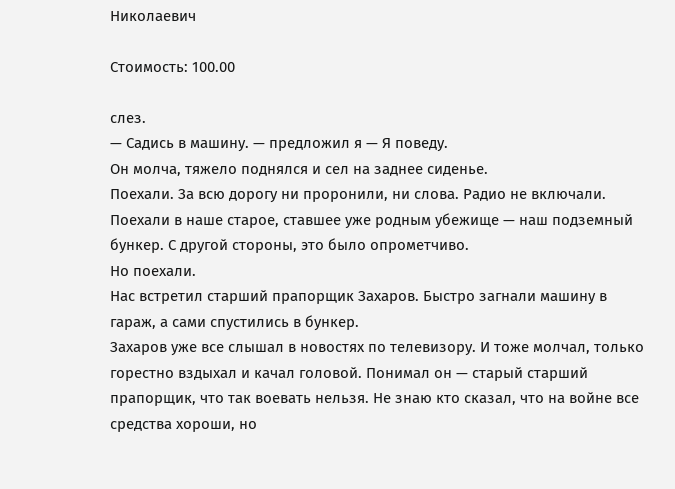Николаевич

Стоимость: 100.00

слез.
— Садись в машину. — предложил я — Я поведу.
Он молча, тяжело поднялся и сел на заднее сиденье.
Поехали. За всю дорогу ни проронили, ни слова. Радио не включали. Поехали в наше старое, ставшее уже родным убежище — наш подземный бункер. С другой стороны, это было опрометчиво.
Но поехали.
Нас встретил старший прапорщик Захаров. Быстро загнали машину в гараж, а сами спустились в бункер.
Захаров уже все слышал в новостях по телевизору. И тоже молчал, только горестно вздыхал и качал головой. Понимал он — старый старший прапорщик, что так воевать нельзя. Не знаю кто сказал, что на войне все средства хороши, но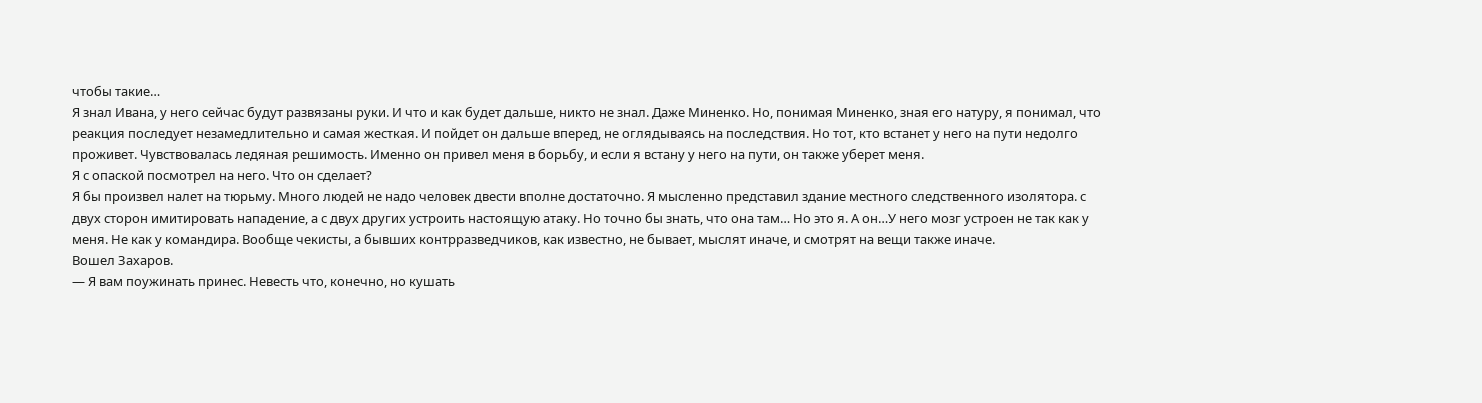чтобы такие…
Я знал Ивана, у него сейчас будут развязаны руки. И что и как будет дальше, никто не знал. Даже Миненко. Но, понимая Миненко, зная его натуру, я понимал, что реакция последует незамедлительно и самая жесткая. И пойдет он дальше вперед, не оглядываясь на последствия. Но тот, кто встанет у него на пути недолго проживет. Чувствовалась ледяная решимость. Именно он привел меня в борьбу, и если я встану у него на пути, он также уберет меня.
Я с опаской посмотрел на него. Что он сделает?
Я бы произвел налет на тюрьму. Много людей не надо человек двести вполне достаточно. Я мысленно представил здание местного следственного изолятора. с двух сторон имитировать нападение, а с двух других устроить настоящую атаку. Но точно бы знать, что она там… Но это я. А он…У него мозг устроен не так как у меня. Не как у командира. Вообще чекисты, а бывших контрразведчиков, как известно, не бывает, мыслят иначе, и смотрят на вещи также иначе.
Вошел Захаров.
— Я вам поужинать принес. Невесть что, конечно, но кушать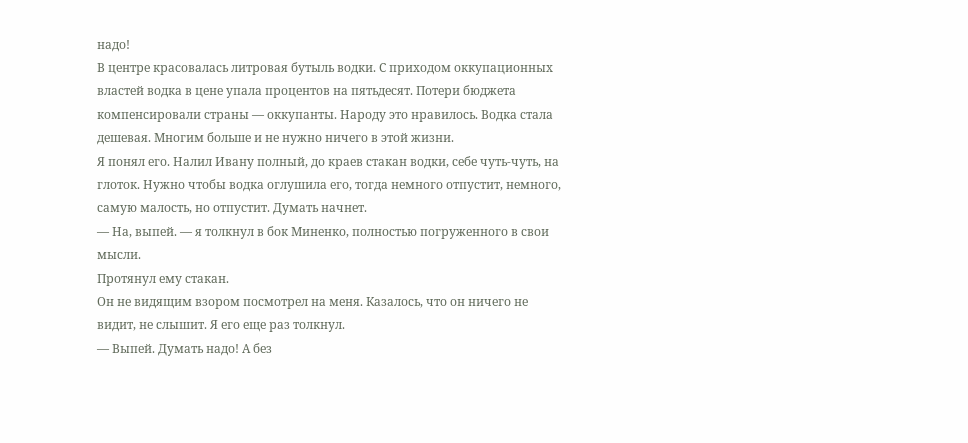надо!
В центре красовалась литровая бутыль водки. С приходом оккупационных властей водка в цене упала процентов на пятьдесят. Потери бюджета компенсировали страны — оккупанты. Народу это нравилось. Водка стала дешевая. Многим больше и не нужно ничего в этой жизни.
Я понял его. Налил Ивану полный, до краев стакан водки, себе чуть-чуть, на глоток. Нужно чтобы водка оглушила его, тогда немного отпустит, немного, самую малость, но отпустит. Думать начнет.
— На, выпей. — я толкнул в бок Миненко, полностью погруженного в свои мысли.
Протянул ему стакан.
Он не видящим взором посмотрел на меня. Казалось, что он ничего не видит, не слышит. Я его еще раз толкнул.
— Выпей. Думать надо! А без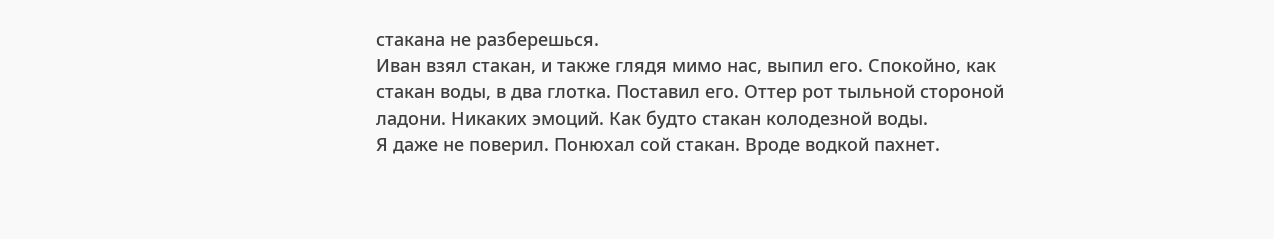стакана не разберешься.
Иван взял стакан, и также глядя мимо нас, выпил его. Спокойно, как стакан воды, в два глотка. Поставил его. Оттер рот тыльной стороной ладони. Никаких эмоций. Как будто стакан колодезной воды.
Я даже не поверил. Понюхал сой стакан. Вроде водкой пахнет.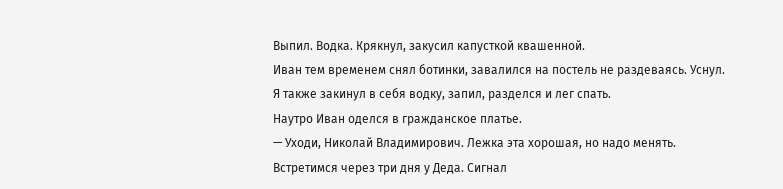Выпил. Водка. Крякнул, закусил капусткой квашенной.
Иван тем временем снял ботинки, завалился на постель не раздеваясь. Уснул.
Я также закинул в себя водку, запил, разделся и лег спать.
Наутро Иван оделся в гражданское платье.
— Уходи, Николай Владимирович. Лежка эта хорошая, но надо менять. Встретимся через три дня у Деда. Сигнал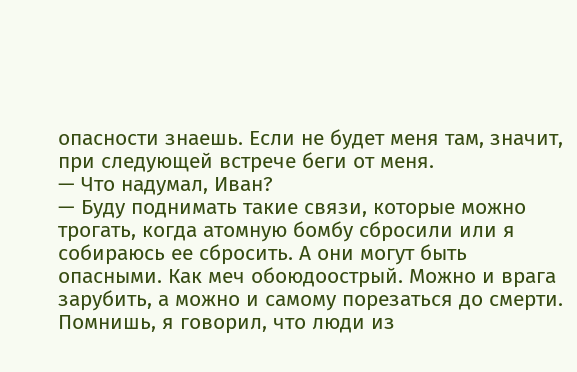опасности знаешь. Если не будет меня там, значит, при следующей встрече беги от меня.
— Что надумал, Иван?
— Буду поднимать такие связи, которые можно трогать, когда атомную бомбу сбросили или я собираюсь ее сбросить. А они могут быть опасными. Как меч обоюдоострый. Можно и врага зарубить, а можно и самому порезаться до смерти. Помнишь, я говорил, что люди из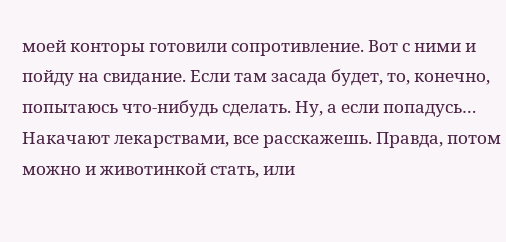моей конторы готовили сопротивление. Вот с ними и пойду на свидание. Если там засада будет, то, конечно, попытаюсь что-нибудь сделать. Ну, а если попадусь… Накачают лекарствами, все расскажешь. Правда, потом можно и животинкой стать, или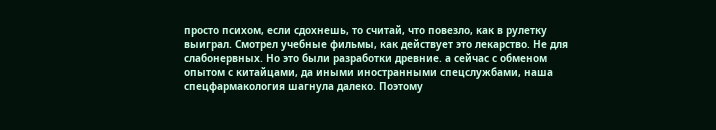просто психом, если сдохнешь, то считай, что повезло, как в рулетку выиграл. Смотрел учебные фильмы, как действует это лекарство. Не для слабонервных. Но это были разработки древние. а сейчас с обменом опытом с китайцами, да иными иностранными спецслужбами, наша спецфармакология шагнула далеко. Поэтому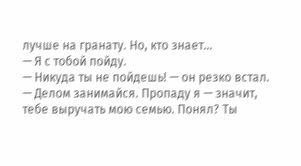лучше на гранату. Но, кто знает…
— Я с тобой пойду.
— Никуда ты не пойдешь! — он резко встал. — Делом занимайся. Пропаду я — значит, тебе выручать мою семью. Понял? Ты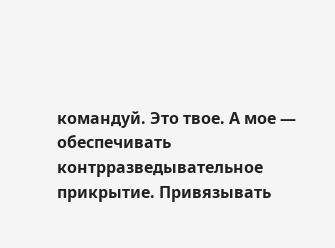командуй. Это твое. А мое — обеспечивать контрразведывательное прикрытие. Привязывать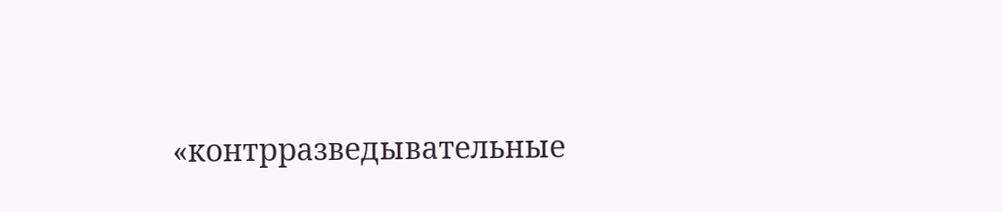«контрразведывательные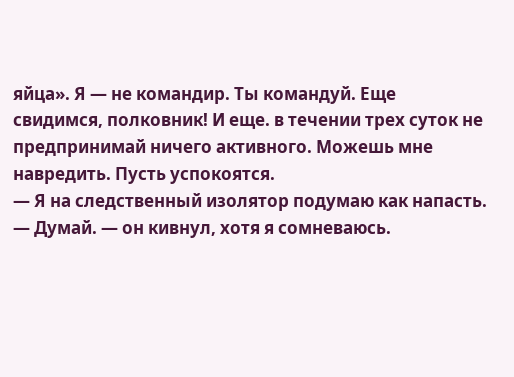яйца». Я — не командир. Ты командуй. Еще свидимся, полковник! И еще. в течении трех суток не предпринимай ничего активного. Можешь мне навредить. Пусть успокоятся.
— Я на следственный изолятор подумаю как напасть.
— Думай. — он кивнул, хотя я сомневаюсь.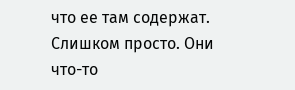что ее там содержат. Слишком просто. Они что-то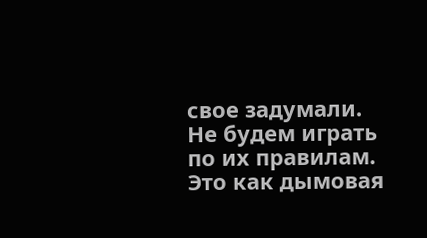свое задумали. Не будем играть по их правилам. Это как дымовая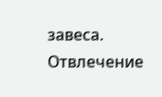завеса. Отвлечение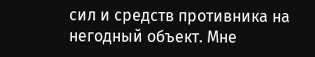сил и средств противника на негодный объект. Мне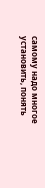самому надо многое установить, понять